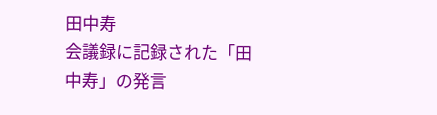田中寿
会議録に記録された「田中寿」の発言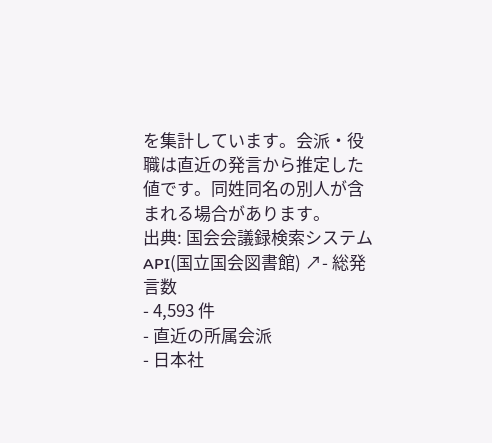を集計しています。会派・役職は直近の発言から推定した値です。同姓同名の別人が含まれる場合があります。
出典: 国会会議録検索システム API(国立国会図書館) ↗- 総発言数
- 4,593 件
- 直近の所属会派
- 日本社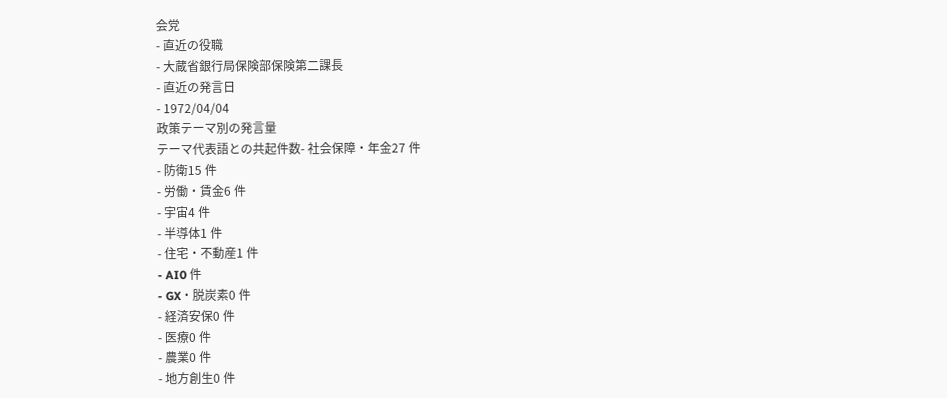会党
- 直近の役職
- 大蔵省銀行局保険部保険第二課長
- 直近の発言日
- 1972/04/04
政策テーマ別の発言量
テーマ代表語との共起件数- 社会保障・年金27 件
- 防衛15 件
- 労働・賃金6 件
- 宇宙4 件
- 半導体1 件
- 住宅・不動産1 件
- AI0 件
- GX・脱炭素0 件
- 経済安保0 件
- 医療0 件
- 農業0 件
- 地方創生0 件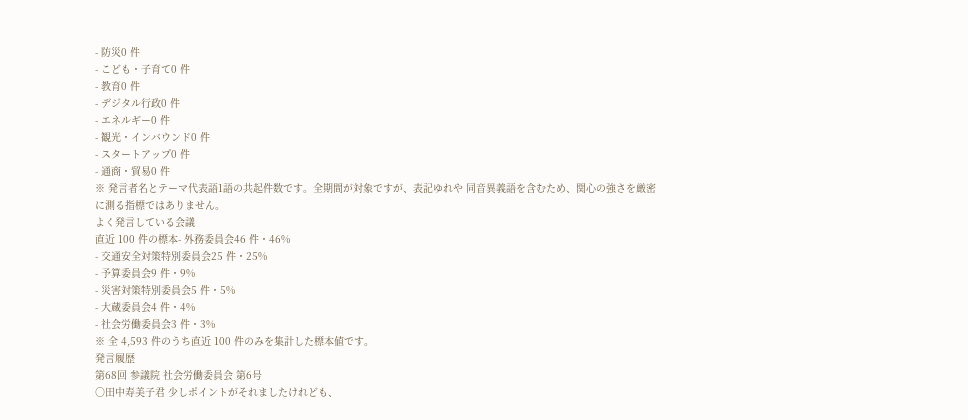- 防災0 件
- こども・子育て0 件
- 教育0 件
- デジタル行政0 件
- エネルギー0 件
- 観光・インバウンド0 件
- スタートアップ0 件
- 通商・貿易0 件
※ 発言者名とテーマ代表語1語の共起件数です。全期間が対象ですが、表記ゆれや 同音異義語を含むため、関心の強さを厳密に測る指標ではありません。
よく発言している会議
直近 100 件の標本- 外務委員会46 件・46%
- 交通安全対策特別委員会25 件・25%
- 予算委員会9 件・9%
- 災害対策特別委員会5 件・5%
- 大蔵委員会4 件・4%
- 社会労働委員会3 件・3%
※ 全 4,593 件のうち直近 100 件のみを集計した標本値です。
発言履歴
第68回 参議院 社会労働委員会 第6号
○田中寿美子君 少しポイントがそれましたけれども、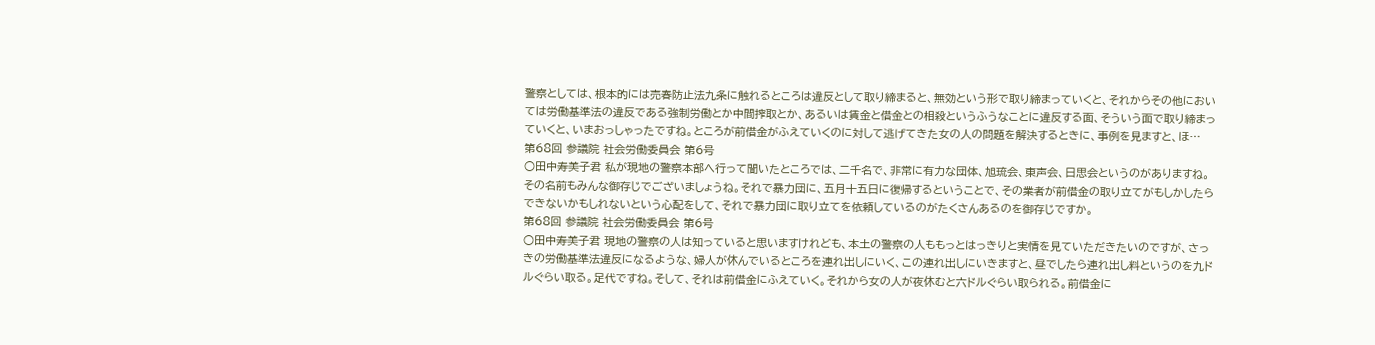警察としては、根本的には売春防止法九条に触れるところは違反として取り締まると、無効という形で取り締まっていくと、それからその他においては労働基準法の違反である強制労働とか中間搾取とか、あるいは賃金と借金との相殺というふうなことに違反する面、そういう面で取り締まっていくと、いまおっしゃったですね。ところが前借金がふえていくのに対して逃げてきた女の人の問題を解決するときに、事例を見ますと、ほ…
第68回 参議院 社会労働委員会 第6号
○田中寿美子君 私が現地の警察本部へ行って聞いたところでは、二千名で、非常に有力な団体、旭琉会、東声会、日思会というのがありますね。その名前もみんな御存じでございましょうね。それで暴力団に、五月十五日に復帰するということで、その業者が前借金の取り立てがもしかしたらできないかもしれないという心配をして、それで暴力団に取り立てを依頼しているのがたくさんあるのを御存じですか。
第68回 参議院 社会労働委員会 第6号
○田中寿美子君 現地の警察の人は知っていると思いますけれども、本土の警察の人ももっとはっきりと実情を見ていただきたいのですが、さっきの労働基準法違反になるような、婦人が休んでいるところを連れ出しにいく、この連れ出しにいきますと、昼でしたら連れ出し料というのを九ドルぐらい取る。足代ですね。そして、それは前借金にふえていく。それから女の人が夜休むと六ドルぐらい取られる。前借金に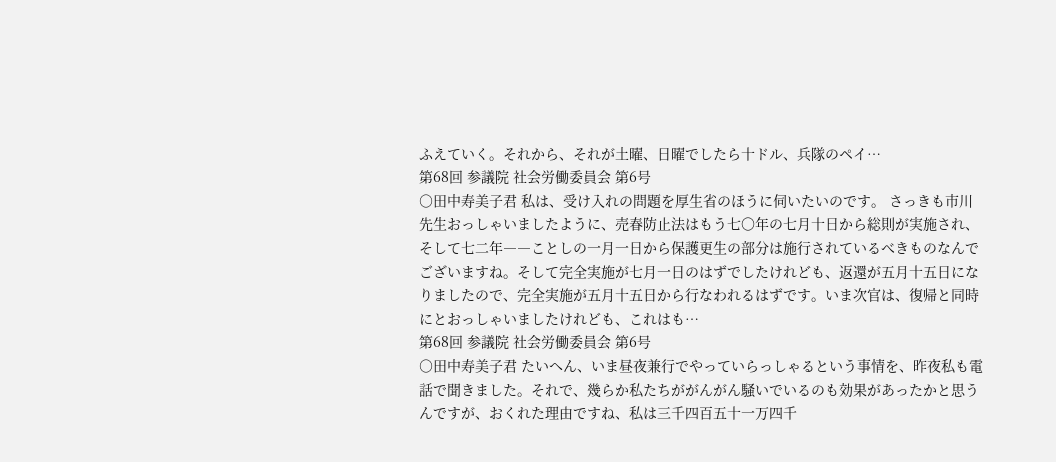ふえていく。それから、それが土曜、日曜でしたら十ドル、兵隊のペイ…
第68回 参議院 社会労働委員会 第6号
○田中寿美子君 私は、受け入れの問題を厚生省のほうに伺いたいのです。 さっきも市川先生おっしゃいましたように、売春防止法はもう七〇年の七月十日から総則が実施され、そして七二年――ことしの一月一日から保護更生の部分は施行されているべきものなんでございますね。そして完全実施が七月一日のはずでしたけれども、返還が五月十五日になりましたので、完全実施が五月十五日から行なわれるはずです。いま次官は、復帰と同時にとおっしゃいましたけれども、これはも…
第68回 参議院 社会労働委員会 第6号
○田中寿美子君 たいへん、いま昼夜兼行でやっていらっしゃるという事情を、昨夜私も電話で聞きました。それで、幾らか私たちががんがん騒いでいるのも効果があったかと思うんですが、おくれた理由ですね、私は三千四百五十一万四千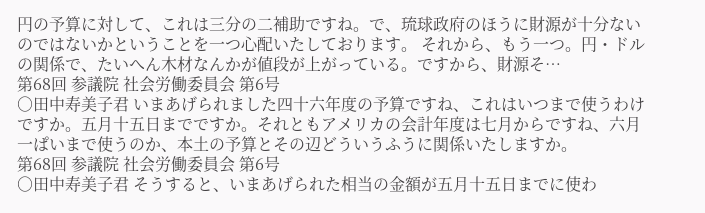円の予算に対して、これは三分の二補助ですね。で、琉球政府のほうに財源が十分ないのではないかということを一つ心配いたしております。 それから、もう一つ。円・ドルの関係で、たいへん木材なんかが値段が上がっている。ですから、財源そ…
第68回 参議院 社会労働委員会 第6号
○田中寿美子君 いまあげられました四十六年度の予算ですね、これはいつまで使うわけですか。五月十五日までですか。それともアメリカの会計年度は七月からですね、六月一ぱいまで使うのか、本土の予算とその辺どういうふうに関係いたしますか。
第68回 参議院 社会労働委員会 第6号
○田中寿美子君 そうすると、いまあげられた相当の金額が五月十五日までに使わ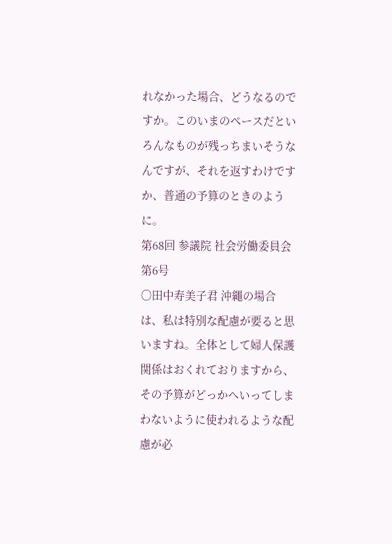れなかった場合、どうなるのですか。このいまのぺースだといろんなものが残っちまいそうなんですが、それを返すわけですか、普通の予算のときのように。
第68回 参議院 社会労働委員会 第6号
○田中寿美子君 沖繩の場合は、私は特別な配慮が要ると思いますね。全体として婦人保護関係はおくれておりますから、その予算がどっかへいってしまわないように使われるような配慮が必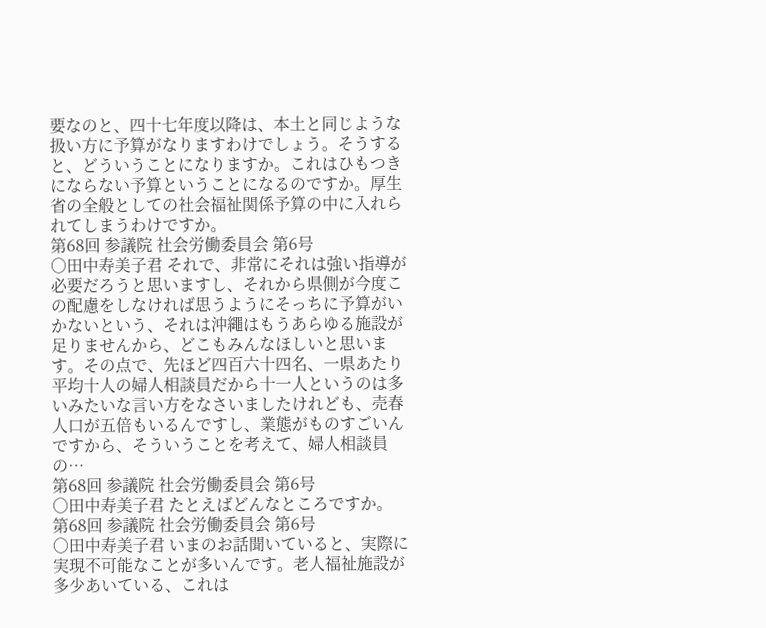要なのと、四十七年度以降は、本土と同じような扱い方に予算がなりますわけでしょう。そうすると、どういうことになりますか。これはひもつきにならない予算ということになるのですか。厚生省の全般としての社会福祉関係予算の中に入れられてしまうわけですか。
第68回 参議院 社会労働委員会 第6号
○田中寿美子君 それで、非常にそれは強い指導が必要だろうと思いますし、それから県側が今度この配慮をしなければ思うようにそっちに予算がいかないという、それは沖繩はもうあらゆる施設が足りませんから、どこもみんなほしいと思います。その点で、先ほど四百六十四名、一県あたり平均十人の婦人相談員だから十一人というのは多いみたいな言い方をなさいましたけれども、売春人口が五倍もいるんですし、業態がものすごいんですから、そういうことを考えて、婦人相談員の…
第68回 参議院 社会労働委員会 第6号
○田中寿美子君 たとえばどんなところですか。
第68回 参議院 社会労働委員会 第6号
○田中寿美子君 いまのお話聞いていると、実際に実現不可能なことが多いんです。老人福祉施設が多少あいている、これは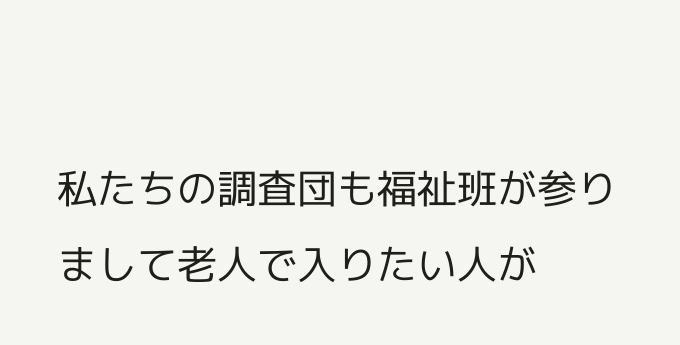私たちの調査団も福祉班が参りまして老人で入りたい人が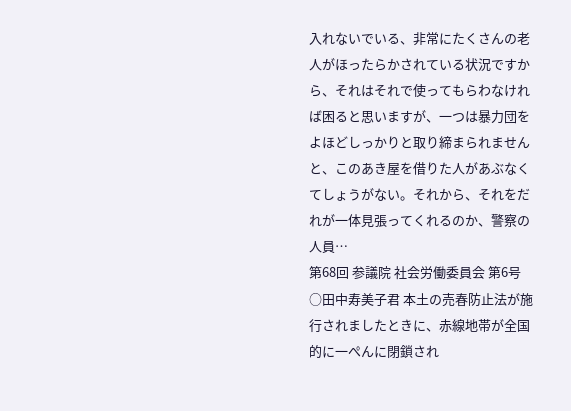入れないでいる、非常にたくさんの老人がほったらかされている状況ですから、それはそれで使ってもらわなければ困ると思いますが、一つは暴力団をよほどしっかりと取り締まられませんと、このあき屋を借りた人があぶなくてしょうがない。それから、それをだれが一体見張ってくれるのか、警察の人員…
第68回 参議院 社会労働委員会 第6号
○田中寿美子君 本土の売春防止法が施行されましたときに、赤線地帯が全国的に一ぺんに閉鎖され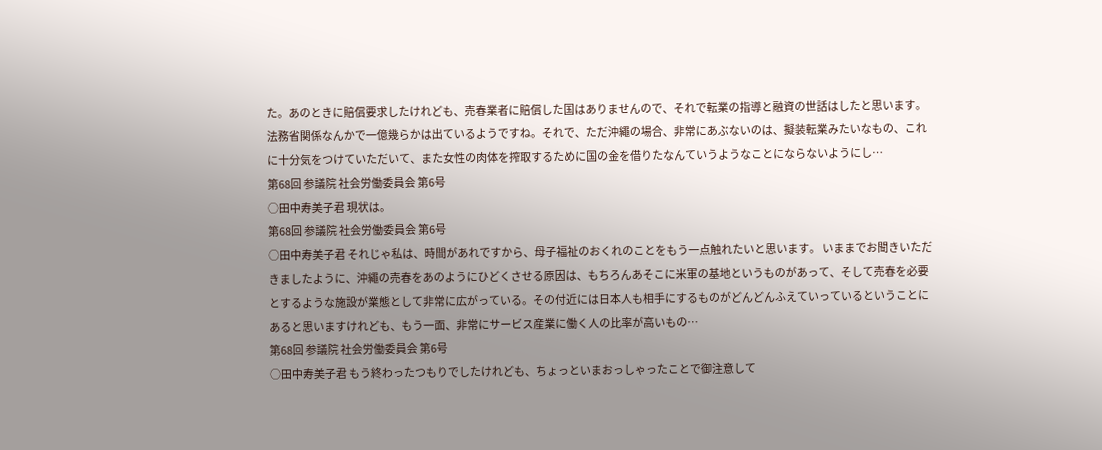た。あのときに賠償要求したけれども、売春業者に賠償した国はありませんので、それで転業の指導と融資の世話はしたと思います。法務省関係なんかで一億幾らかは出ているようですね。それで、ただ沖繩の場合、非常にあぶないのは、擬装転業みたいなもの、これに十分気をつけていただいて、また女性の肉体を搾取するために国の金を借りたなんていうようなことにならないようにし…
第68回 参議院 社会労働委員会 第6号
○田中寿美子君 現状は。
第68回 参議院 社会労働委員会 第6号
○田中寿美子君 それじゃ私は、時間があれですから、母子福祉のおくれのことをもう一点触れたいと思います。 いままでお聞きいただきましたように、沖繩の売春をあのようにひどくさせる原因は、もちろんあそこに米軍の基地というものがあって、そして売春を必要とするような施設が業態として非常に広がっている。その付近には日本人も相手にするものがどんどんふえていっているということにあると思いますけれども、もう一面、非常にサービス産業に働く人の比率が高いもの…
第68回 参議院 社会労働委員会 第6号
○田中寿美子君 もう終わったつもりでしたけれども、ちょっといまおっしゃったことで御注意して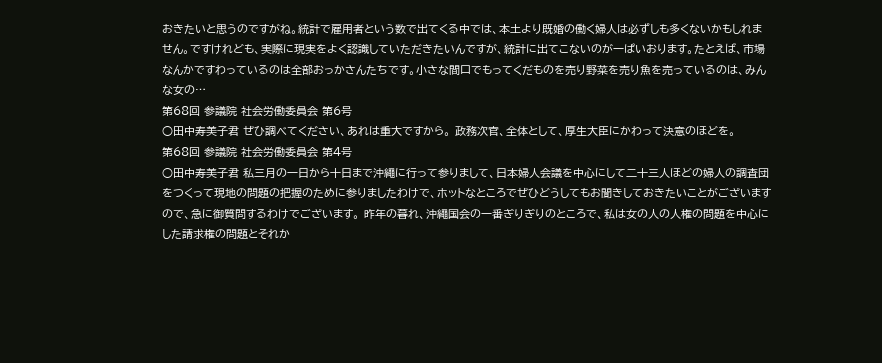おきたいと思うのですがね。統計で雇用者という数で出てくる中では、本土より既婚の働く婦人は必ずしも多くないかもしれません。ですけれども、実際に現実をよく認識していただきたいんですが、統計に出てこないのが一ぱいおります。たとえば、市場なんかですわっているのは全部おっかさんたちです。小さな間口でもってくだものを売り野菜を売り魚を売っているのは、みんな女の…
第68回 参議院 社会労働委員会 第6号
○田中寿美子君 ぜひ調べてください、あれは重大ですから。 政務次官、全体として、厚生大臣にかわって決意のほどを。
第68回 参議院 社会労働委員会 第4号
○田中寿美子君 私三月の一日から十日まで沖繩に行って参りまして、日本婦人会議を中心にして二十三人ほどの婦人の調査団をつくって現地の問題の把握のために参りましたわけで、ホットなところでぜひどうしてもお聞きしておきたいことがございますので、急に御質問するわけでございます。 昨年の暮れ、沖繩国会の一番ぎりぎりのところで、私は女の人の人権の問題を中心にした請求権の問題とそれか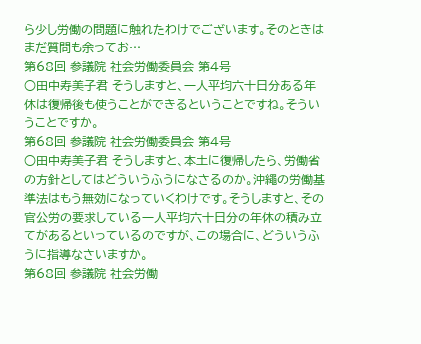ら少し労働の問題に触れたわけでございます。そのときはまだ質問も余ってお…
第68回 参議院 社会労働委員会 第4号
○田中寿美子君 そうしますと、一人平均六十日分ある年休は復帰後も使うことができるということですね。そういうことですか。
第68回 参議院 社会労働委員会 第4号
○田中寿美子君 そうしますと、本土に復帰したら、労働省の方針としてはどういうふうになさるのか。沖繩の労働基準法はもう無効になっていくわけです。そうしますと、その官公労の要求している一人平均六十日分の年休の積み立てがあるといっているのですが、この場合に、どういうふうに指導なさいますか。
第68回 参議院 社会労働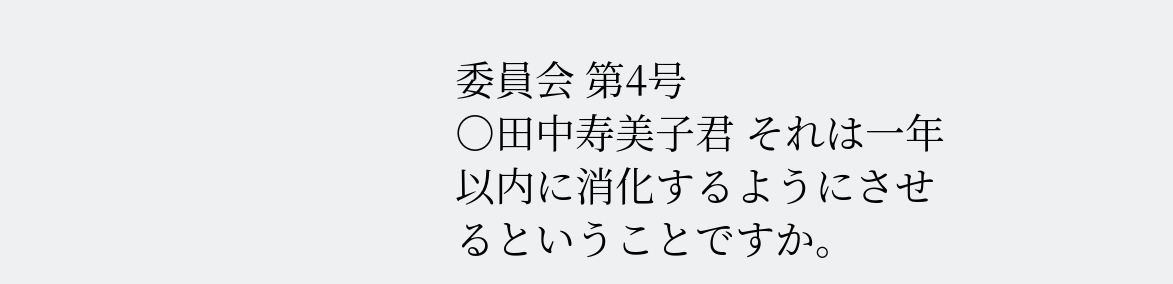委員会 第4号
○田中寿美子君 それは一年以内に消化するようにさせるということですか。